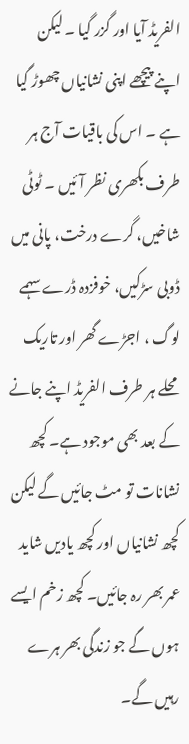الفریڈ آیا اور گزر گیا ۔ لیکن اپنے پیچھے اپنی نشانیاں چھوڑ گیا ہے ۔ اس کی باقیات آج ہر طرف بکھری نظر آئیں ۔ ٹوٹی شاخیں، گرے درخت، پانی میں ڈوبی سڑکیں، خوفزدہ ڈرے سہمے لوگ ، اجڑے گھر اور تاریک محلے ہر طرف الفریڈ اپنے جانے کے بعد بھی موجود ہے۔ کچھ نشانات تو مٹ جائیں گے لیکن کچھ نشانیاں اور کچھ یادیں شاید عمر بھر رہ جائیں۔ کچھ زخم ایسے ہوں گے جو زندگی بھر ہرے رہیں گے۔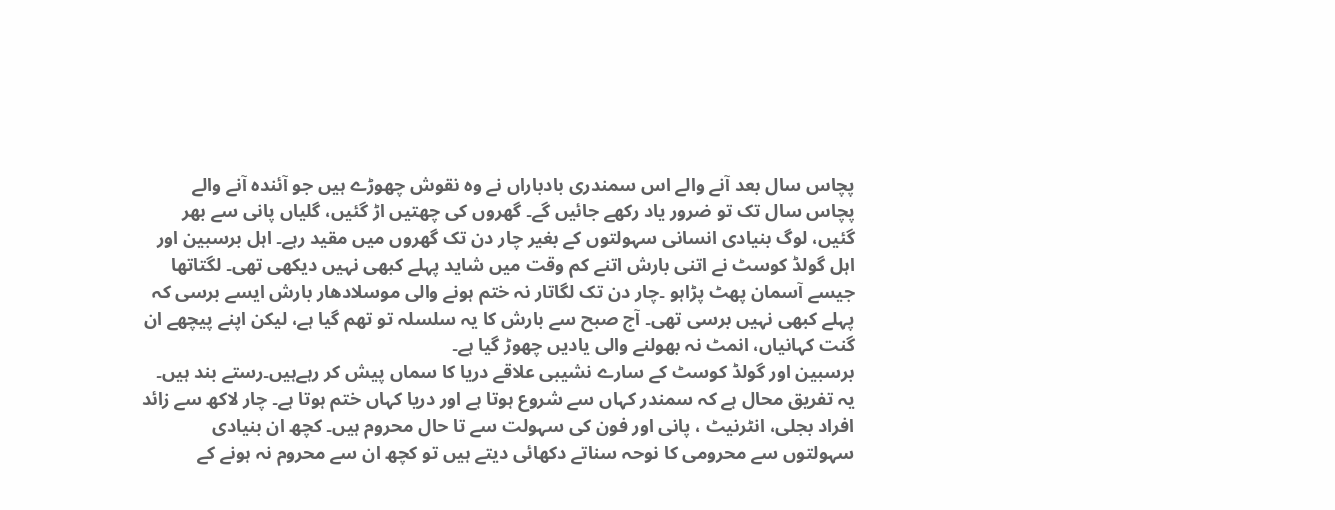پچاس سال بعد آنے والے اس سمندری بادباراں نے وہ نقوش چھوڑے ہیں جو آئندہ آنے والے پچاس سال تک تو ضرور یاد رکھے جائیں گے۔ گھروں کی چھتیں اڑ گئیں، گلیاں پانی سے بھر گئیں، لوگ بنیادی انسانی سہولتوں کے بغیر چار دن تک گھروں میں مقید رہے۔ اہل برسبین اور اہل گولڈ کوسٹ نے اتنی بارش اتنے کم وقت میں شاید پہلے کبھی نہیں دیکھی تھی۔ لگتاتھا جیسے آسمان پھٹ پڑاہو ۔چار دن تک لگاتار نہ ختم ہونے والی موسلادھار بارش ایسے برسی کہ پہلے کبھی نہیں برسی تھی۔ آج صبح سے بارش کا یہ سلسلہ تو تھم گیا ہے، لیکن اپنے پیچھے ان گنت کہانیاں، انمٹ نہ بھولنے والی یادیں چھوڑ گیا ہے۔
برسبین اور گولڈ کوسٹ کے سارے نشیبی علاقے دریا کا سماں پیش کر رہےہیں۔رستے بند ہیں۔ یہ تفریق محال ہے کہ سمندر کہاں سے شروع ہوتا ہے اور دریا کہاں ختم ہوتا ہے۔ چار لاکھ سے زائد افراد بجلی، انٹرنیٹ ، پانی اور فون کی سہولت سے تا حال محروم ہیں۔ کچھ ان بنیادی سہولتوں سے محرومی کا نوحہ سناتے دکھائی دیتے ہیں تو کچھ ان سے محروم نہ ہونے کے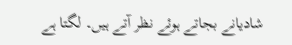شادیانے بجاتے ہوئے نظر آتے ہیں۔ لگتا ہے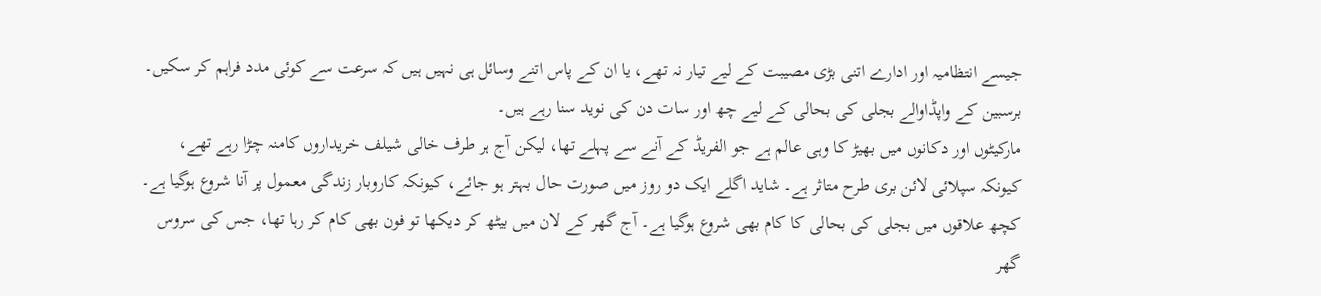جیسے انتظامیہ اور ادارے اتنی بڑی مصیبت کے لیے تیار نہ تھے، یا ان کے پاس اتنے وسائل ہی نہیں ہیں کہ سرعت سے کوئی مدد فراہم کر سکیں۔ برسبین کے واپڈاوالے بجلی کی بحالی کے لیے چھ اور سات دن کی نوید سنا رہے ہیں۔
مارکیٹوں اور دکانوں میں بھیڑ کا وہی عالم ہے جو الفریڈ کے آنے سے پہلے تھا، لیکن آج ہر طرف خالی شیلف خریداروں کامنہ چڑا رہے تھے، کیونکہ سپلائی لائن بری طرح متاثر ہے۔ شاید اگلے ایک دو روز میں صورت حال بہتر ہو جائے، کیونکہ کاروبار زندگی معمول پر آنا شروع ہوگیا ہے۔ کچھ علاقوں میں بجلی کی بحالی کا کام بھی شروع ہوگیا ہے۔ آج گھر کے لان میں بیٹھ کر دیکھا تو فون بھی کام کر رہا تھا، جس کی سروس گھر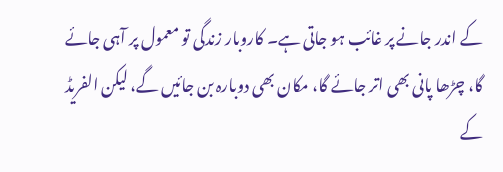کے اندر جانے پر غائب ہو جاتی ہے۔ کاروبار زندگی تو معمول پر آہی جائے گا، چڑھا پانی بھی اتر جائے گا، مکان بھی دوبارہ بن جائیں گے، لیکن الفریڈ کے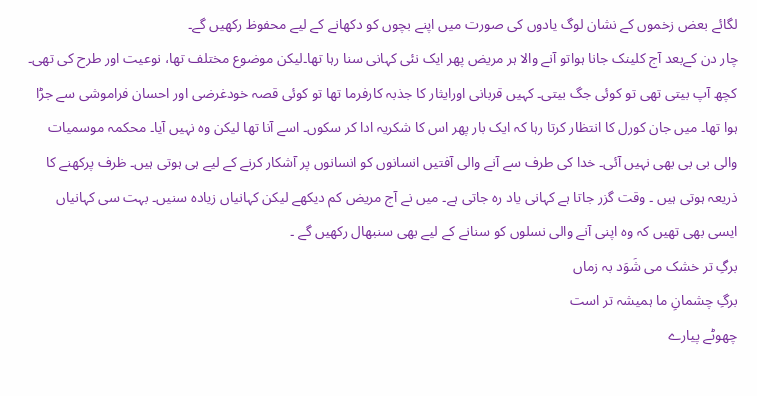لگائے بعض زخموں کے نشان لوگ یادوں کی صورت میں اپنے بچوں کو دکھانے کے لیے محفوظ رکھیں گے۔
چار دن کےبعد آج کلینک جانا ہواتو آنے والا ہر مریض پھر ایک نئی کہانی سنا رہا تھا۔لیکن موضوع مختلف تھا، نوعیت اور طرح کی تھی۔ کچھ آپ بیتی تھی تو کوئی جگ بیتی۔ کہیں قربانی اورایثار کا جذبہ کارفرما تھا تو کوئی قصہ خودغرضی اور احسان فراموشی سے جڑا ہوا تھا۔ میں جان کورل کا انتظار کرتا رہا کہ ایک بار پھر اس کا شکریہ ادا کر سکوں۔ اسے آنا تھا لیکن وہ نہیں آیا۔ محکمہ موسمیات والی بی بی بھی نہیں آئی۔ خدا کی طرف سے آنے والی آفتیں انسانوں کو انسانوں پر آشکار کرنے کے لیے ہی ہوتی ہیں۔ ظرف پرکھنے کا ذریعہ ہوتی ہیں ۔ وقت گزر جاتا ہے کہانی یاد رہ جاتی ہے۔ میں نے آج مریض کم دیکھے لیکن کہانیاں زیادہ سنیں۔ بہت سی کہانیاں ایسی بھی تھیں کہ وہ اپنی آنے والی نسلوں کو سنانے کے لیے بھی سنبھال رکھیں گے ۔
برگِ تر خشک می شَوَد بہ زماں
برگِ چشمانِ ما ہمیشہ تر است
چھوٹے پیارے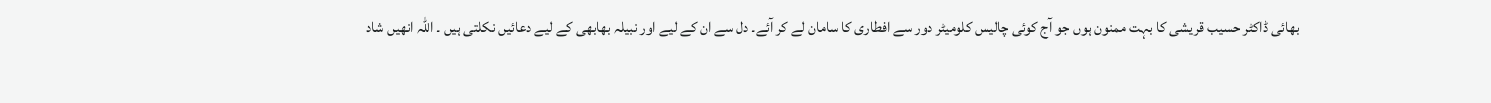بھائی ڈاکٹر حسیب قریشی کا بہت ممنون ہوں جو آج کوئی چالیس کلومیٹر دور سے افطاری کا سامان لے کر آئے۔ دل سے ان کے لیے اور نبیلہ بھابھی کے لیے دعائیں نکلتی ہیں ۔ اللّہ انھیں شاد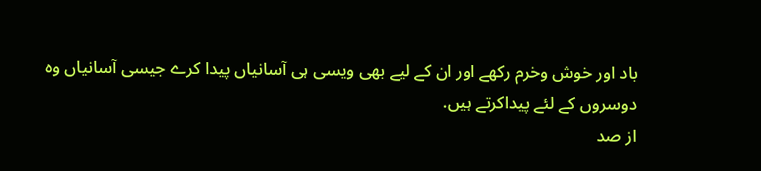باد اور خوش وخرم رکھے اور ان کے لیے بھی ویسی ہی آسانیاں پیدا کرے جیسی آسانیاں وہ دوسروں کے لئے پیداکرتے ہیں.
از صد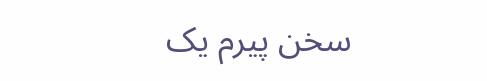سخن پیرم یک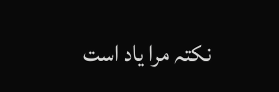نکتہ مرا یاد است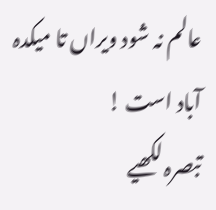عالم نہ شود ویراں تا میکدہ آباد است !
تبصرہ لکھیے